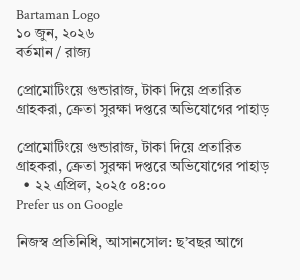Bartaman Logo
১০ জুন, ২০২৬
বর্তমান / রাজ্য

প্রোমোটিংয়ে গুন্ডারাজ, টাকা দিয়ে প্রতারিত গ্রাহকরা, ক্রেতা সুরক্ষা দপ্তরে অভিযোগের পাহাড়

প্রোমোটিংয়ে গুন্ডারাজ, টাকা দিয়ে প্রতারিত গ্রাহকরা, ক্রেতা সুরক্ষা দপ্তরে অভিযোগের পাহাড়
  • ২২ এপ্রিল, ২০২৫ ০৪:০০
Prefer us on Google

নিজস্ব প্রতিনিধি, আসানসোল: ছ’বছর আগে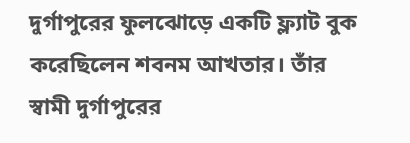দুর্গাপুরের ফুলঝোড়ে একটি ফ্ল্যাট বুক করেছিলেন শবনম আখতার। তাঁর স্বামী দুর্গাপুরের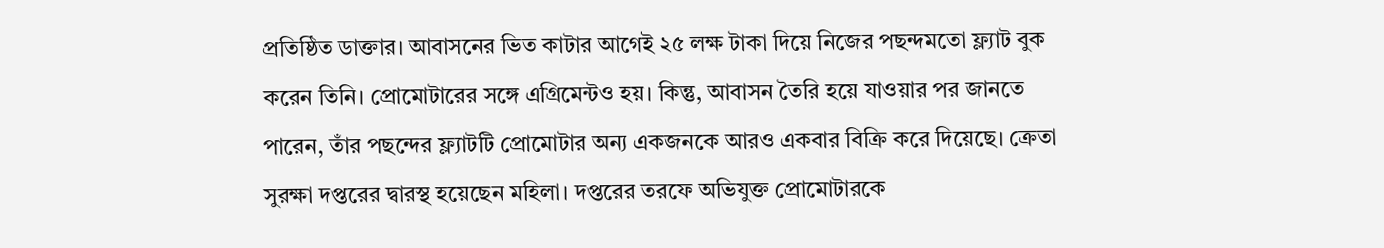প্রতিষ্ঠিত ডাক্তার। আবাসনের ভিত কাটার আগেই ২৫ লক্ষ টাকা দিয়ে নিজের পছন্দমতো ফ্ল্যাট বুক করেন তিনি। প্রোমোটারের সঙ্গে এগ্রিমেন্টও হয়। কিন্তু, আবাসন তৈরি হয়ে যাওয়ার পর জানতে পারেন, তাঁর পছন্দের ফ্ল্যাটটি প্রোমোটার অন্য একজনকে আরও একবার বিক্রি করে দিয়েছে। ক্রেতা সুরক্ষা দপ্তরের দ্বারস্থ হয়েছেন মহিলা। দপ্তরের তরফে অভিযুক্ত প্রোমোটারকে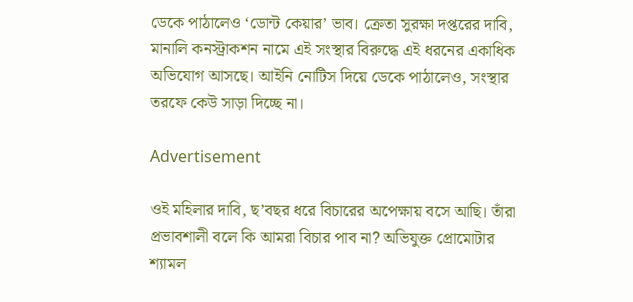ডেকে পাঠালেও ‘ডোন্ট কেয়ার’ ভাব। ক্রেতা সুরক্ষা দপ্তরের দাবি, মানালি কনস্ট্রাকশন নামে এই সংস্থার বিরুদ্ধে এই ধরনের একাধিক অভিযোগ আসছে। আইনি নোটিস দিয়ে ডেকে পাঠালেও, সংস্থার তরফে কেউ সাড়া দিচ্ছে না।

Advertisement

ওই মহিলার দাবি, ছ’বছর ধরে বিচারের অপেক্ষায় বসে আছি। তাঁরা প্রভাবশালী বলে কি আমরা বিচার পাব না? অভিযুক্ত প্রোমোটার শ্যামল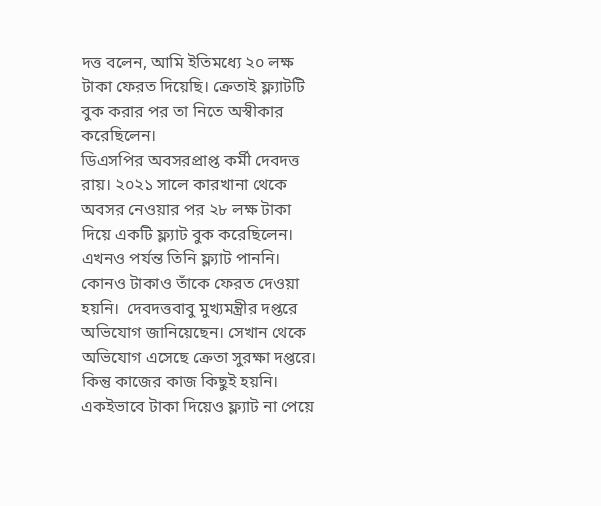দত্ত বলেন, আমি ‌ইতিমধ্যে ২০ লক্ষ টাকা ফেরত দিয়েছি। ক্রেতাই ফ্ল্যাটটি বুক করার পর তা নিতে অস্বীকার করেছিলেন।
ডিএসপির অবসরপ্রাপ্ত কর্মী দেবদত্ত রায়। ২০২১ সালে কারখানা থেকে অবসর নেওয়ার পর ২৮ লক্ষ টাকা দিয়ে একটি ফ্ল্যাট বুক করেছিলেন। এখনও পর্যন্ত তিনি ফ্ল্যাট পাননি। কোনও টাকাও তাঁকে ফেরত দেওয়া হয়নি।  দেবদত্তবাবু মুখ্যমন্ত্রীর দপ্তরে অভিযোগ জানিয়েছেন। সেখান থেকে অভিযোগ এসেছে ক্রেতা সুরক্ষা দপ্তরে। কিন্তু কাজের কাজ কিছুই হয়নি। একইভাবে টাকা দিয়েও ফ্ল্যাট না পেয়ে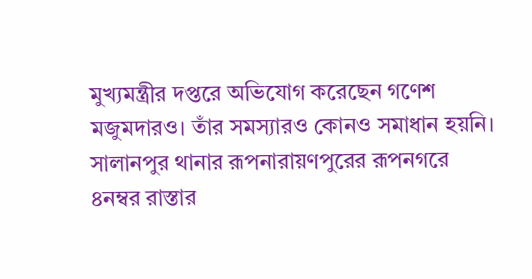মুখ্যমন্ত্রীর দপ্তরে অভিযোগ করেছেন গণেশ মজুমদারও। তাঁর সমস্যারও কোনও সমাধান হয়নি। সালানপুর থানার রূপনারায়ণপুরের রূপনগরে ৪নম্বর রাস্তার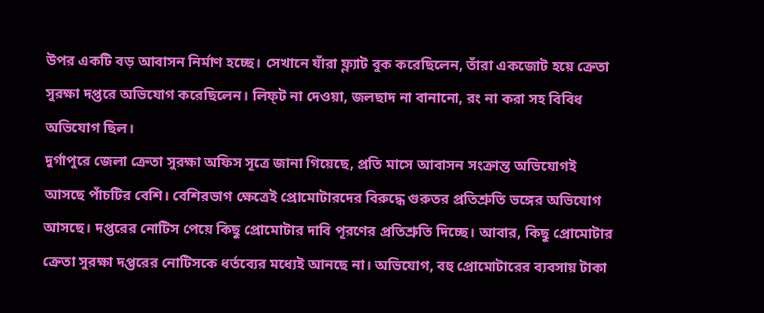উপর একটি বড় আবাসন নির্মাণ হচ্ছে। সেখানে যাঁরা ফ্ল্যাট বুক করেছিলেন, তাঁরা একজোট হয়ে ক্রেতা সুরক্ষা দপ্তরে অভিযোগ করেছিলেন। লিফ্‌ট না দেওয়া, জলছাদ না বানানো, রং না করা সহ বিবিধ অভিযোগ ছিল।
দুর্গাপুরে জেলা ক্রেতা সুরক্ষা অফিস সূত্রে জানা গিয়েছে, প্রতি মাসে আবাসন সংক্রান্ত অভিযোগই আসছে পাঁচটির বেশি। বেশিরভাগ ক্ষেত্রেই প্রোমোটারদের বিরুদ্ধে গুরুতর প্রতিশ্রুতি ভঙ্গের অভিযোগ আসছে। দপ্তরের নোটিস পেয়ে কিছু প্রোমোটার দাবি পূরণের প্রতিশ্রুতি দিচ্ছে। আবার, কিছু প্রোমোটার ক্রেতা সুরক্ষা দপ্তরের নোটিসকে ধর্তব্যের মধ্যেই আনছে না। অভিযোগ, বহু প্রোমোটারের ব্যবসায় টাকা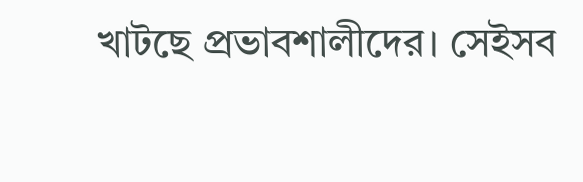খাটছে প্রভাবশালীদের। সেইসব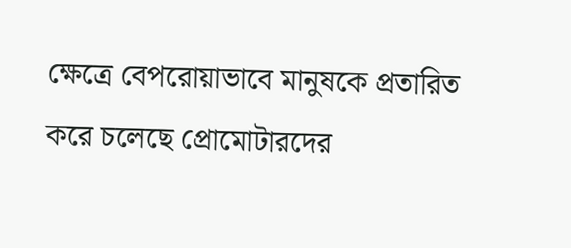ক্ষেত্রে বেপরোয়াভাবে মানুষকে প্রতারিত করে চলেছে প্রোমোটারদের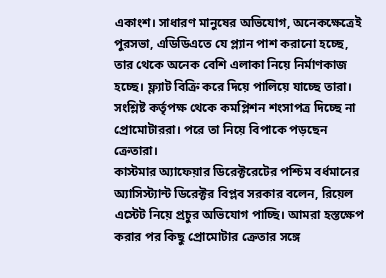একাংশ। সাধারণ মানুষের অভিযোগ, অনেকক্ষেত্রেই পুরসভা, এডিডিএতে যে প্ল্যান পাশ করানো হচ্ছে, তার থেকে অনেক বেশি এলাকা নিয়ে নির্মাণকাজ হচ্ছে। ফ্ল্যাট বিক্রি করে দিয়ে পালিয়ে যাচ্ছে তারা। সংশ্লিষ্ট কর্তৃপক্ষ থেকে কমপ্লিশন শংসাপত্র দিচ্ছে না প্রোমোটাররা। পরে তা নিয়ে বিপাকে পড়ছেন ক্রেতারা।
কাস্টমার অ্যাফেয়ার ডিরেক্টরেটের পশ্চিম বর্ধমানের অ্যাসিস্ট্যান্ট ডিরেক্টর বিপ্লব সরকার বলেন, রিয়েল এস্টেট নিয়ে প্রচুর অভিযোগ পাচ্ছি। আমরা হস্তক্ষেপ করার পর কিছু প্রোমোটার ক্রেতার সঙ্গে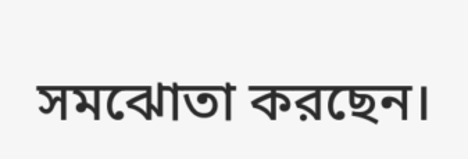সমঝোতা করছেন।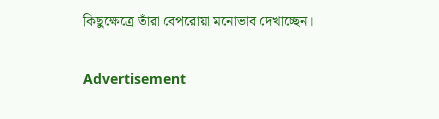কিছুক্ষেত্রে তাঁরা বেপরোয়া মনোভাব দেখাচ্ছেন।

Advertisement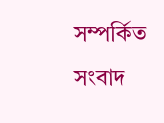সম্পর্কিত সংবাদ